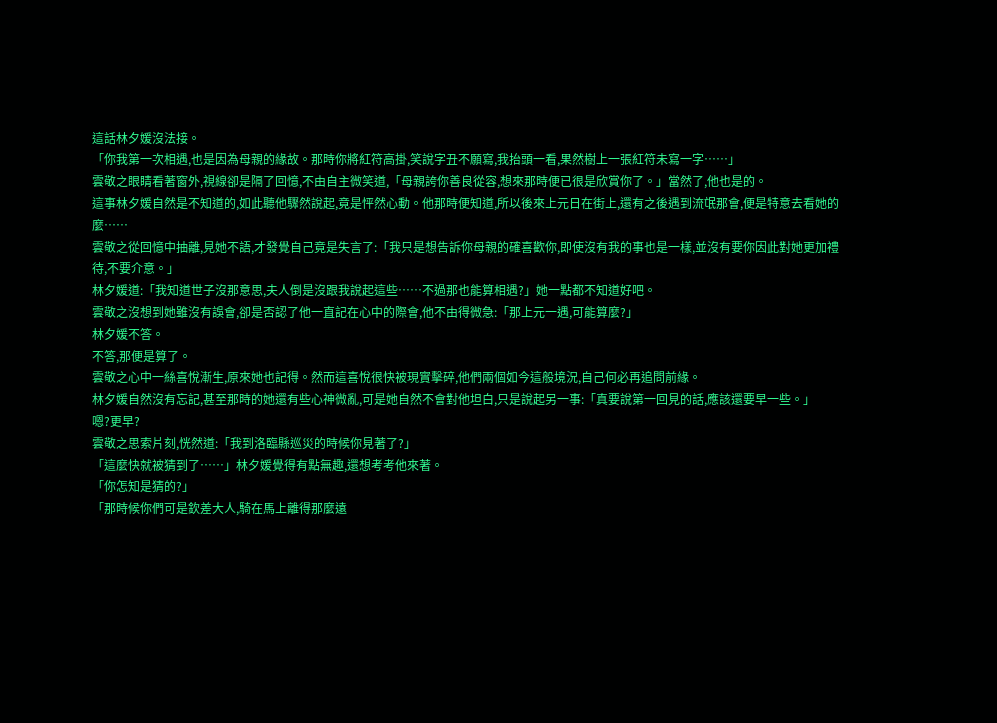這話林夕媛沒法接。
「你我第一次相遇,也是因為母親的緣故。那時你將紅符高掛,笑說字丑不願寫,我抬頭一看,果然樹上一張紅符未寫一字……」
雲敬之眼睛看著窗外,視線卻是隔了回憶,不由自主微笑道,「母親誇你善良從容,想來那時便已很是欣賞你了。」當然了,他也是的。
這事林夕媛自然是不知道的,如此聽他驟然說起,竟是怦然心動。他那時便知道,所以後來上元日在街上,還有之後遇到流氓那會,便是特意去看她的麼……
雲敬之從回憶中抽離,見她不語,才發覺自己竟是失言了:「我只是想告訴你母親的確喜歡你,即使沒有我的事也是一樣,並沒有要你因此對她更加禮待,不要介意。」
林夕媛道:「我知道世子沒那意思,夫人倒是沒跟我說起這些……不過那也能算相遇?」她一點都不知道好吧。
雲敬之沒想到她雖沒有誤會,卻是否認了他一直記在心中的際會,他不由得微急:「那上元一遇,可能算麼?」
林夕媛不答。
不答,那便是算了。
雲敬之心中一絲喜悅漸生,原來她也記得。然而這喜悅很快被現實擊碎,他們兩個如今這般境況,自己何必再追問前緣。
林夕媛自然沒有忘記,甚至那時的她還有些心神微亂,可是她自然不會對他坦白,只是說起另一事:「真要說第一回見的話,應該還要早一些。」
嗯?更早?
雲敬之思索片刻,恍然道:「我到洛臨縣巡災的時候你見著了?」
「這麼快就被猜到了……」林夕媛覺得有點無趣,還想考考他來著。
「你怎知是猜的?」
「那時候你們可是欽差大人,騎在馬上離得那麼遠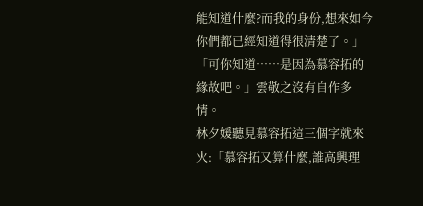能知道什麼?而我的身份,想來如今你們都已經知道得很清楚了。」
「可你知道……是因為慕容拓的緣故吧。」雲敬之沒有自作多情。
林夕媛聽見慕容拓這三個字就來火:「慕容拓又算什麼,誰高興理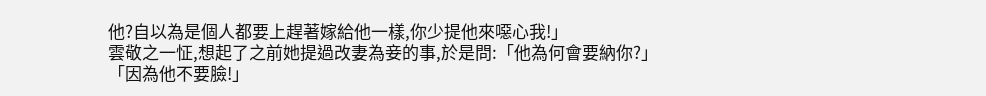他?自以為是個人都要上趕著嫁給他一樣,你少提他來噁心我!」
雲敬之一怔,想起了之前她提過改妻為妾的事,於是問:「他為何會要納你?」
「因為他不要臉!」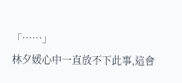「……」
林夕媛心中一直放不下此事,這會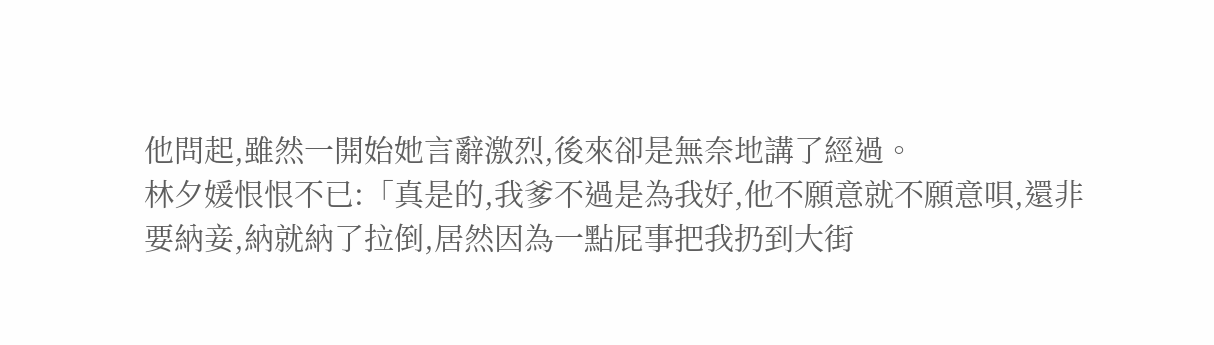他問起,雖然一開始她言辭激烈,後來卻是無奈地講了經過。
林夕媛恨恨不已:「真是的,我爹不過是為我好,他不願意就不願意唄,還非要納妾,納就納了拉倒,居然因為一點屁事把我扔到大街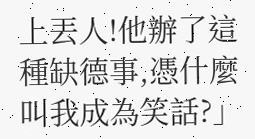上丟人!他辦了這種缺德事,憑什麼叫我成為笑話?」